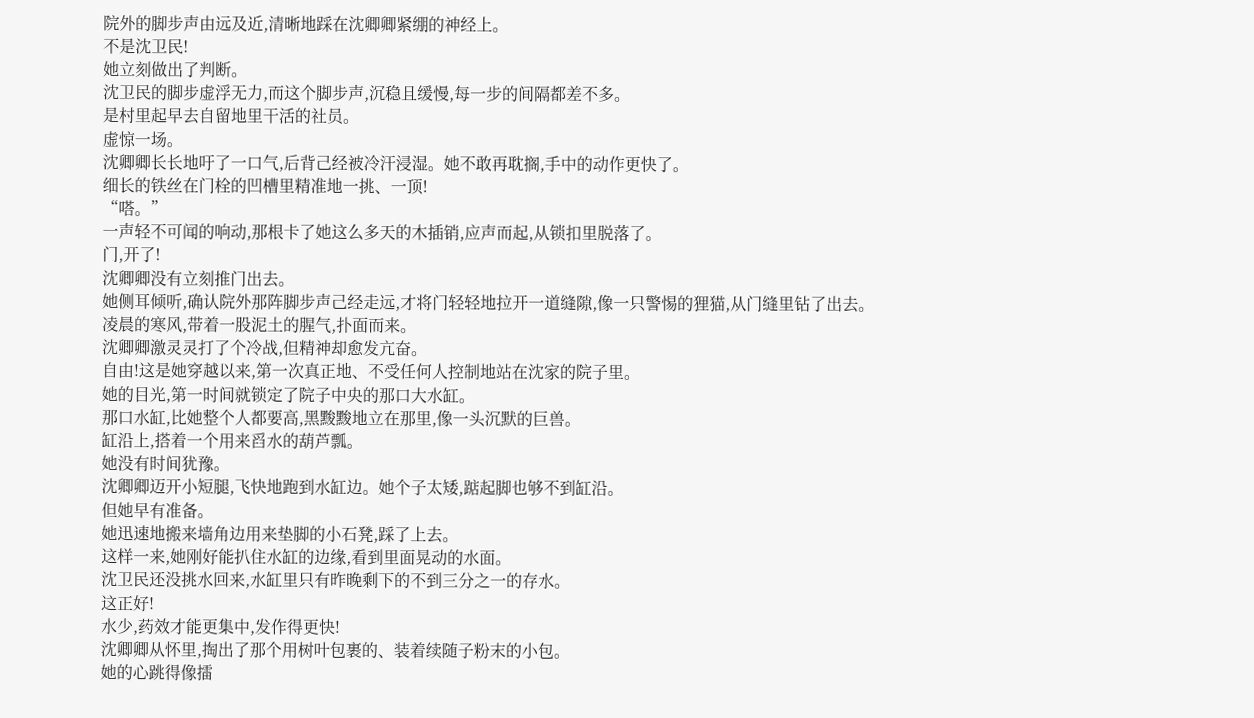院外的脚步声由远及近,清晰地踩在沈卿卿紧绷的神经上。
不是沈卫民!
她立刻做出了判断。
沈卫民的脚步虚浮无力,而这个脚步声,沉稳且缓慢,每一步的间隔都差不多。
是村里起早去自留地里干活的社员。
虚惊一场。
沈卿卿长长地吁了一口气,后背己经被冷汗浸湿。她不敢再耽搁,手中的动作更快了。
细长的铁丝在门栓的凹槽里精准地一挑、一顶!
“嗒。”
一声轻不可闻的响动,那根卡了她这么多天的木插销,应声而起,从锁扣里脱落了。
门,开了!
沈卿卿没有立刻推门出去。
她侧耳倾听,确认院外那阵脚步声己经走远,才将门轻轻地拉开一道缝隙,像一只警惕的狸猫,从门缝里钻了出去。
凌晨的寒风,带着一股泥土的腥气,扑面而来。
沈卿卿激灵灵打了个冷战,但精神却愈发亢奋。
自由!这是她穿越以来,第一次真正地、不受任何人控制地站在沈家的院子里。
她的目光,第一时间就锁定了院子中央的那口大水缸。
那口水缸,比她整个人都要高,黑黢黢地立在那里,像一头沉默的巨兽。
缸沿上,搭着一个用来舀水的葫芦瓢。
她没有时间犹豫。
沈卿卿迈开小短腿,飞快地跑到水缸边。她个子太矮,踮起脚也够不到缸沿。
但她早有准备。
她迅速地搬来墙角边用来垫脚的小石凳,踩了上去。
这样一来,她刚好能扒住水缸的边缘,看到里面晃动的水面。
沈卫民还没挑水回来,水缸里只有昨晚剩下的不到三分之一的存水。
这正好!
水少,药效才能更集中,发作得更快!
沈卿卿从怀里,掏出了那个用树叶包裹的、装着续随子粉末的小包。
她的心跳得像擂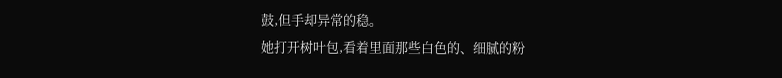鼓,但手却异常的稳。
她打开树叶包,看着里面那些白色的、细腻的粉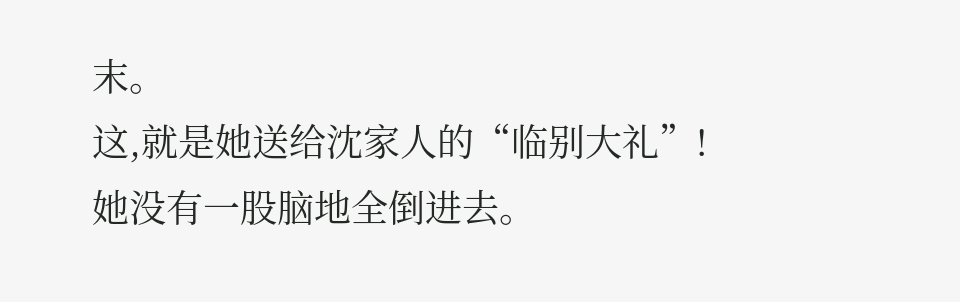末。
这,就是她送给沈家人的“临别大礼”!
她没有一股脑地全倒进去。